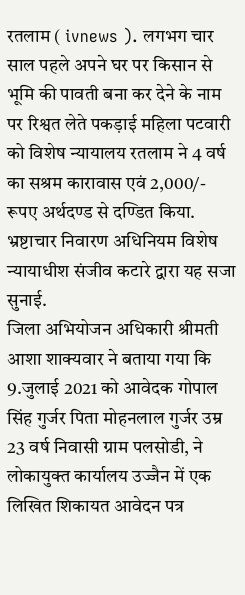रतलाम ( ivnews ). लगभग चार साल पहले अपने घर पर किसान से भूमि की पावती बना कर देने के नाम पर रिश्वत लेते पकड़ाई महिला पटवारी को विशेष न्यायालय रतलाम ने 4 वर्ष का सश्रम कारावास एवं 2,000/- रूपए अर्थदण्ड से दण्डित किया. भ्रष्टाचार निवारण अधिनियम विशेष न्यायाधीश संजीव कटारे द्वारा यह सजा सुनाई.
जिला अभियोजन अधिकारी श्रीमती आशा शाक्यवार ने बताया गया कि 9.जुलाई 2021 को आवेदक गोपाल सिंह गुर्जर पिता मोहनलाल गुर्जर उम्र 23 वर्ष निवासी ग्राम पलसोडी, ने लोकायुक्त कार्यालय उज्जैन में एक लिखित शिकायत आवेदन पत्र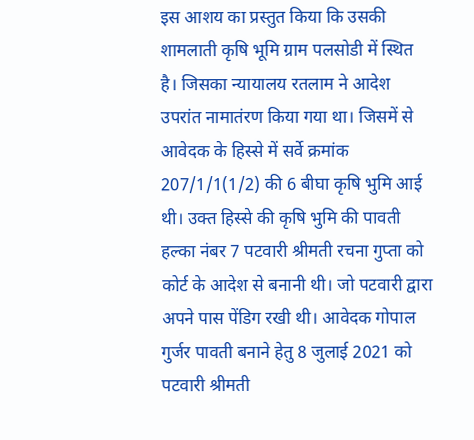इस आशय का प्रस्तुत किया कि उसकी शामलाती कृषि भूमि ग्राम पलसोडी में स्थित है। जिसका न्यायालय रतलाम ने आदेश उपरांत नामातंरण किया गया था। जिसमें से आवेदक के हिस्से में सर्वे क्रमांक 207/1/1(1/2) की 6 बीघा कृषि भुमि आई थी। उक्त हिस्से की कृषि भुमि की पावती हल्का नंबर 7 पटवारी श्रीमती रचना गुप्ता को कोर्ट के आदेश से बनानी थी। जो पटवारी द्वारा अपने पास पेंडिग रखी थी। आवेदक गोपाल गुर्जर पावती बनाने हेतु 8 जुलाई 2021 को पटवारी श्रीमती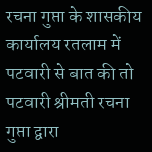रचना गुप्ता के शासकीय कार्यालय रतलाम में पटवारी से बात की तो पटवारी श्रीमती रचना गुप्ता द्वारा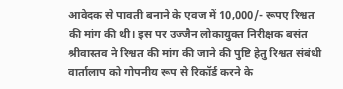आवेदक से पावती बनाने के एवज में 10,000/- रूपए रिश्वत की मांग की थी। इस पर उज्जैन लोकायुक्त निरीक्षक बसंत श्रीवास्तव ने रिश्वत की मांग की जाने की पुष्टि हेतु रिश्वत संबंधी वार्तालाप को गोपनीय रूप से रिकॉर्ड करने के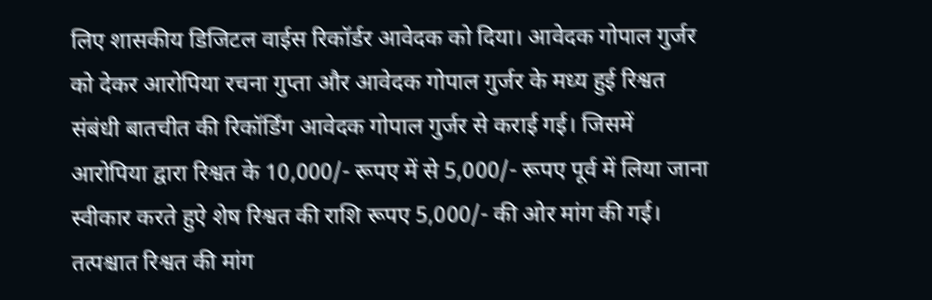लिए शासकीय डिजिटल वाईस रिकॉर्डर आवेदक को दिया। आवेदक गोपाल गुर्जर को देकर आरोपिया रचना गुप्ता और आवेदक गोपाल गुर्जर के मध्य हुई रिश्वत संबंधी बातचीत की रिकॉर्डिंग आवेदक गोपाल गुर्जर से कराई गई। जिसमें आरोपिया द्वारा रिश्वत के 10,000/- रूपए में से 5,000/- रूपए पूर्व में लिया जाना स्वीकार करते हुऐ शेष रिश्वत की राशि रूपए 5,000/- की ओर मांग की गई। तत्पश्चात रिश्वत की मांग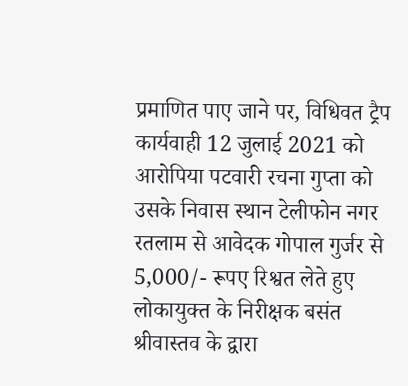प्रमाणित पाए जाने पर, विधिवत ट्रैप कार्यवाही 12 जुलाई 2021 को आरोपिया पटवारी रचना गुप्ता को उसके निवास स्थान टेलीफोन नगर रतलाम से आवेदक गोपाल गुर्जर से 5,000/- रूपए रिश्वत लेते हुए लोकायुक्त के निरीक्षक बसंत श्रीवास्तव के द्वारा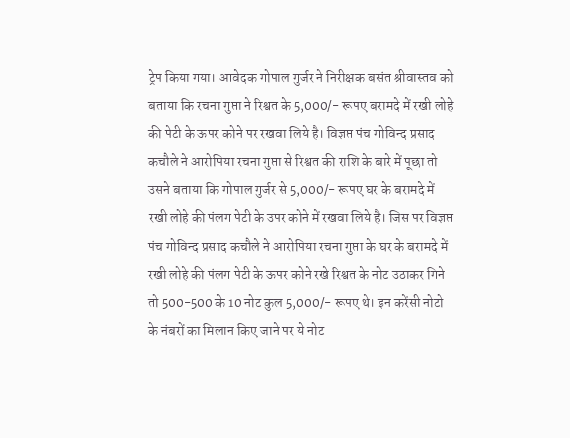ट्रेप किया गया। आवेदक गोपाल गुर्जर ने निरीक्षक बसंत श्रीवास्तव को बताया कि रचना गुप्ता ने रिश्वत के 5,000/- रूपए बरामदे में रखी लोहे की पेटी के ऊपर कोने पर रखवा लिये है। विज्ञप्त पंच गोविन्द प्रसाद कचौले ने आरोपिया रचना गुप्ता से रिश्वत की राशि के बारे में पूछा तो उसने बताया कि गोपाल गुर्जर से 5,000/- रूपए घर के बरामदे में रखी लोहे की पंलग पेटी के उपर कोने में रखवा लिये है। जिस पर विज्ञप्त पंच गोविन्द प्रसाद कचौले ने आरोपिया रचना गुप्ता के घर के बरामदे में रखी लोहे की पंलग पेटी के ऊपर कोने रखे रिश्वत के नोट उठाकर गिने तो 500-500 के 10 नोट कुल 5,000/- रूपए थे। इन करेंसी नोटो के नंबरों का मिलान किए जाने पर ये नोट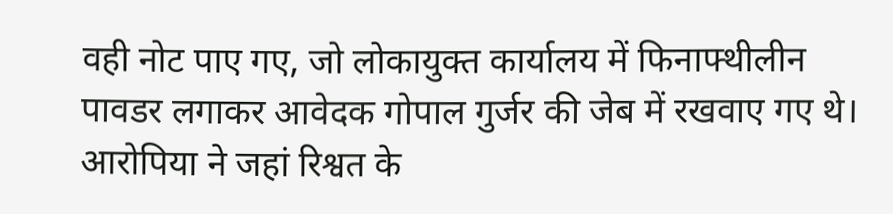वही नोट पाए गए, जो लोकायुक्त कार्यालय में फिनाफ्थीलीन पावडर लगाकर आवेदक गोपाल गुर्जर की जेब में रखवाए गए थे। आरोपिया ने जहां रिश्वत के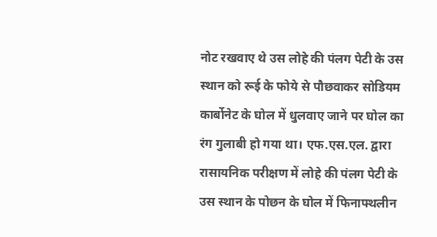नोट रखवाए थे उस लोहे की पंलग पेटी के उस स्थान को रूई के फोये से पौछवाकर सोडियम कार्बोनेट के घोल में धुलवाए जाने पर घोल का रंग गुलाबी हो गया था। एफ.एस.एल. द्वारा रासायनिक परीक्षण में लोहे की पंलग पेटी के उस स्थान के पोछन के घोल में फिनाफ्थलीन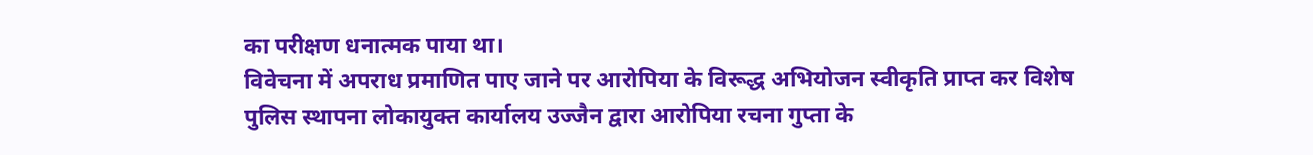का परीक्षण धनात्मक पाया था।
विवेचना में अपराध प्रमाणित पाए जाने पर आरोपिया के विरूद्ध अभियोजन स्वीकृति प्राप्त कर विशेष पुलिस स्थापना लोकायुक्त कार्यालय उज्जैन द्वारा आरोपिया रचना गुप्ता के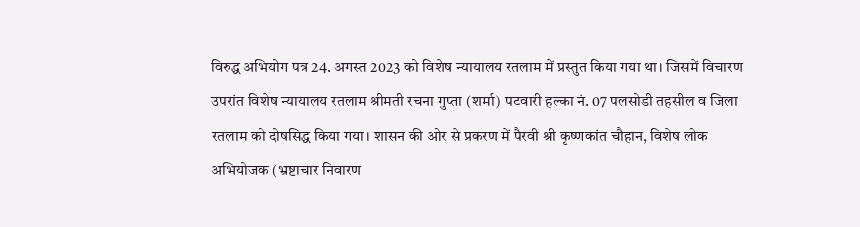विरुद्ध अभियोग पत्र 24. अगस्त 2023 को विशेष न्यायालय रतलाम में प्रस्तुत किया गया था। जिसमें विचारण उपरांत विशेष न्यायालय रतलाम श्रीमती रचना गुप्ता (शर्मा) पटवारी हल्का नं. 07 पलसोडी तहसील व जिला रतलाम को दोषसिद्ध किया गया। शासन की ओर से प्रकरण में पैरवी श्री कृष्णकांत चौहान, विशेष लोक अभियोजक (भ्रष्टाचार निवारण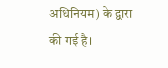अधिनियम) के द्वारा की गई है।